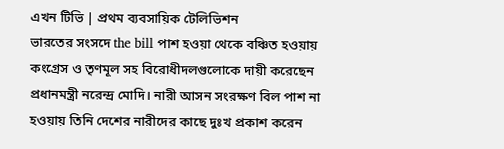এখন টিভি | প্রথম ব্যবসায়িক টেলিভিশন
ভারতের সংসদে the bill পাশ হওয়া থেকে বঞ্চিত হওয়ায় কংগ্রেস ও তৃণমূল সহ বিরোধীদলগুলোকে দায়ী করেছেন প্রধানমন্ত্রী নরেন্দ্র মোদি। নারী আসন সংরক্ষণ বিল পাশ না হওয়ায় তিনি দেশের নারীদের কাছে দুঃখ প্রকাশ করেন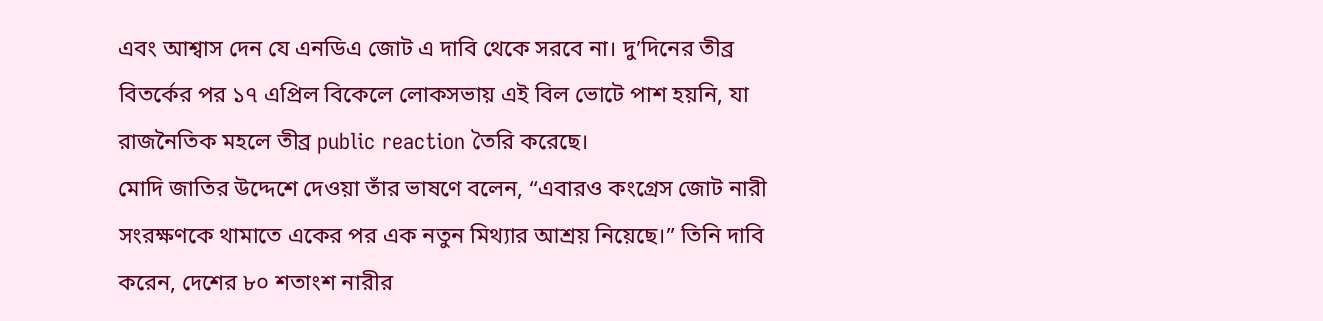এবং আশ্বাস দেন যে এনডিএ জোট এ দাবি থেকে সরবে না। দু’দিনের তীব্র বিতর্কের পর ১৭ এপ্রিল বিকেলে লোকসভায় এই বিল ভোটে পাশ হয়নি, যা রাজনৈতিক মহলে তীব্র public reaction তৈরি করেছে।
মোদি জাতির উদ্দেশে দেওয়া তাঁর ভাষণে বলেন, “এবারও কংগ্রেস জোট নারী সংরক্ষণকে থামাতে একের পর এক নতুন মিথ্যার আশ্রয় নিয়েছে।” তিনি দাবি করেন, দেশের ৮০ শতাংশ নারীর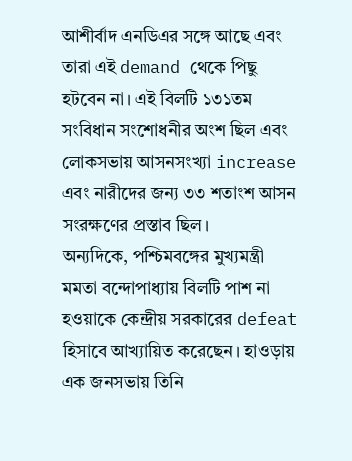আশীর্বাদ এনডিএর সঙ্গে আছে এবং তারা এই demand থেকে পিছু হটবেন না। এই বিলটি ১৩১তম সংবিধান সংশোধনীর অংশ ছিল এবং লোকসভায় আসনসংখ্যা increase এবং নারীদের জন্য ৩৩ শতাংশ আসন সংরক্ষণের প্রস্তাব ছিল।
অন্যদিকে, পশ্চিমবঙ্গের মুখ্যমন্ত্রী মমতা বন্দোপাধ্যায় বিলটি পাশ না হওয়াকে কেন্দ্রীয় সরকারের defeat হিসাবে আখ্যায়িত করেছেন। হাওড়ায় এক জনসভায় তিনি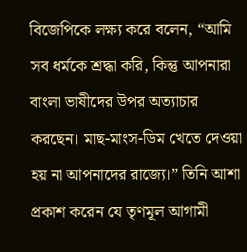বিজেপিকে লক্ষ্য করে বলেন, “আমি সব ধর্মকে শ্রদ্ধা করি, কিন্তু আপনারা বাংলা ভাষীদের উপর অত্যাচার করছেন। মাছ-মাংস-ডিম খেতে দেওয়া হয় না আপনাদের রাজ্যে।” তিনি আশা প্রকাশ করেন যে তৃণমূল আগামী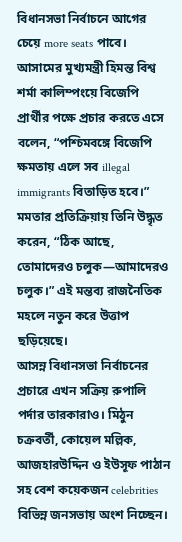বিধানসভা নির্বাচনে আগের চেয়ে more seats পাবে।
আসামের মুখ্যমন্ত্রী হিমন্ত বিশ্ব শর্মা কালিম্পংয়ে বিজেপি প্রার্থীর পক্ষে প্রচার করতে এসে বলেন, “পশ্চিমবঙ্গে বিজেপি ক্ষমতায় এলে সব illegal immigrants বিতাড়িত হবে।” মমতার প্রতিক্রিয়ায় তিনি উদ্ধৃত করেন, “ঠিক আছে, তোমাদেরও চলুক—আমাদেরও চলুক।” এই মন্তব্য রাজনৈতিক মহলে নতুন করে উত্তাপ ছড়িয়েছে।
আসন্ন বিধানসভা নির্বাচনের প্রচারে এখন সক্রিয় রুপালি পর্দার তারকারাও। মিঠুন চক্রবর্তী, কোয়েল মল্লিক, আজহারউদ্দিন ও ইউসূফ পাঠান সহ বেশ কয়েকজন celebrities বিভিন্ন জনসভায় অংশ নিচ্ছেন।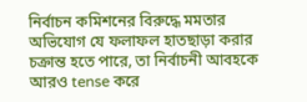নির্বাচন কমিশনের বিরুদ্ধে মমতার অভিযোগ যে ফলাফল হাতছাড়া করার চক্রান্ত হতে পারে, তা নির্বাচনী আবহকে আরও tense করে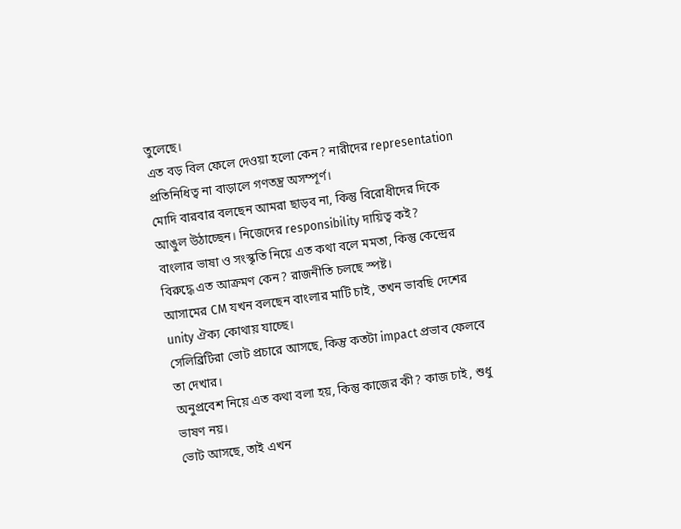তুলেছে।
এত বড় বিল ফেলে দেওয়া হলো কেন? নারীদের representation প্রতিনিধিত্ব না বাড়ালে গণতন্ত্র অসম্পূর্ণ।
মোদি বারবার বলছেন আমরা ছাড়ব না, কিন্তু বিরোধীদের দিকে আঙুল উঠাচ্ছেন। নিজেদের responsibility দায়িত্ব কই?
বাংলার ভাষা ও সংস্কৃতি নিয়ে এত কথা বলে মমতা, কিন্তু কেন্দ্রের বিরুদ্ধে এত আক্রমণ কেন? রাজনীতি চলছে স্পষ্ট।
আসামের CM যখন বলছেন বাংলার মাটি চাই, তখন ভাবছি দেশের unity ঐক্য কোথায় যাচ্ছে।
সেলিব্রিটিরা ভোট প্রচারে আসছে, কিন্তু কতটা impact প্রভাব ফেলবে তা দেখার।
অনুপ্রবেশ নিয়ে এত কথা বলা হয়, কিন্তু কাজের কী? কাজ চাই, শুধু ভাষণ নয়।
ভোট আসছে, তাই এখন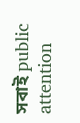সবাই public attention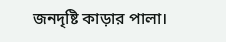জনদৃষ্টি কাড়ার পালা।